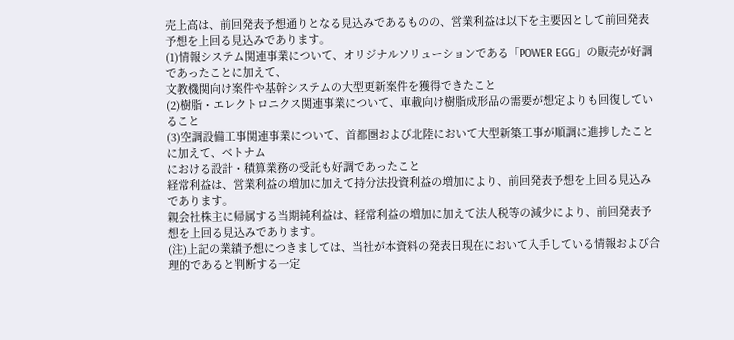売上高は、前回発表予想通りとなる見込みであるものの、営業利益は以下を主要因として前回発表予想を上回る見込みであります。
(1)情報システム関連事業について、オリジナルソリューションである「POWER EGG」の販売が好調であったことに加えて、
文教機関向け案件や基幹システムの大型更新案件を獲得できたこと
(2)樹脂・エレクトロニクス関連事業について、車載向け樹脂成形品の需要が想定よりも回復していること
(3)空調設備工事関連事業について、首都圏および北陸において大型新築工事が順調に進捗したことに加えて、ベトナム
における設計・積算業務の受託も好調であったこと
経常利益は、営業利益の増加に加えて持分法投資利益の増加により、前回発表予想を上回る見込みであります。
親会社株主に帰属する当期純利益は、経常利益の増加に加えて法人税等の減少により、前回発表予想を上回る見込みであります。
(注)上記の業績予想につきましては、当社が本資料の発表日現在において入手している情報および合理的であると判断する一定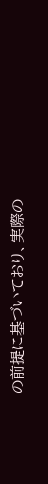の前提に基づいており、実際の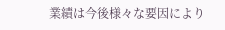業績は今後様々な要因により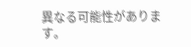異なる可能性があります。